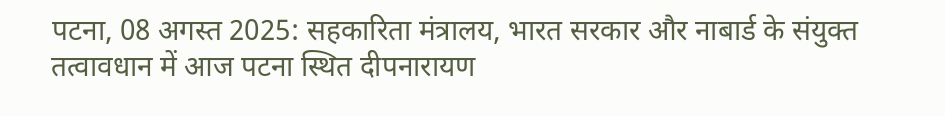पटना, 08 अगस्त 2025: सहकारिता मंत्रालय, भारत सरकार और नाबार्ड के संयुक्त तत्वावधान में आज पटना स्थित दीपनारायण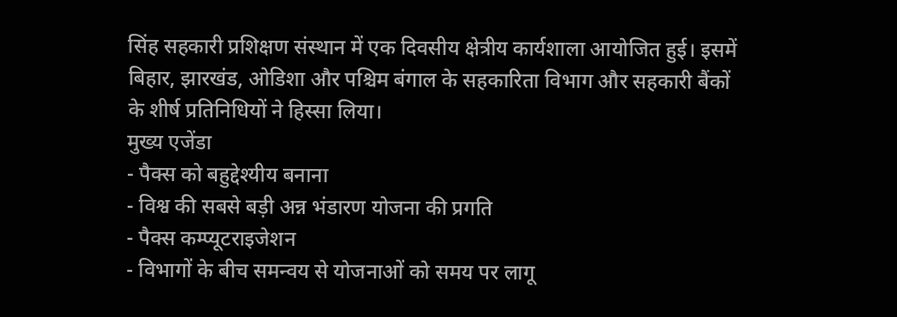सिंह सहकारी प्रशिक्षण संस्थान में एक दिवसीय क्षेत्रीय कार्यशाला आयोजित हुई। इसमें बिहार, झारखंड, ओडिशा और पश्चिम बंगाल के सहकारिता विभाग और सहकारी बैंकों के शीर्ष प्रतिनिधियों ने हिस्सा लिया।
मुख्य एजेंडा
- पैक्स को बहुद्देश्यीय बनाना
- विश्व की सबसे बड़ी अन्न भंडारण योजना की प्रगति
- पैक्स कम्प्यूटराइजेशन
- विभागों के बीच समन्वय से योजनाओं को समय पर लागू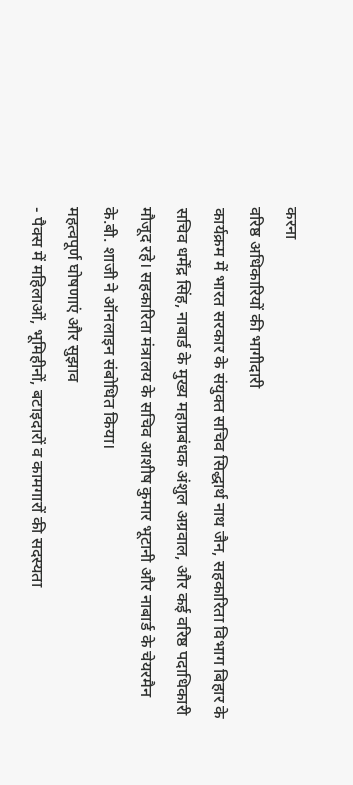करना
वरिष्ठ अधिकारियों की भागीदारी
कार्यक्रम में भारत सरकार के संयुक्त सचिव सिद्धार्थ नाथ जैन, सहकारिता विभाग बिहार के सचिव धर्मेंद्र सिंह, नाबार्ड के मुख्य महाप्रबंधक अंशुल अग्रवाल, और कई वरिष्ठ पदाधिकारी मौजूद रहे। सहकारिता मंत्रालय के सचिव आशीष कुमार भूटानी और नाबार्ड के चेयरमैन के.बी. शाजी ने ऑनलाइन संबोधित किया।
महत्वपूर्ण घोषणाएं और सुझाव
- पैक्स में महिलाओं, भूमिहीनों, बटाइदारों व कामगारों की सदस्यता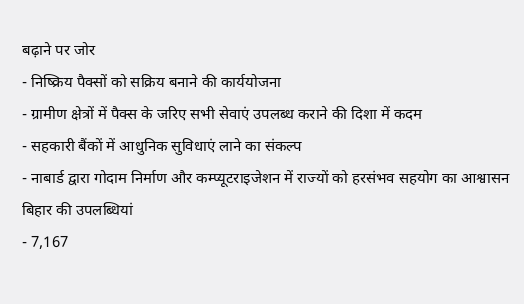बढ़ाने पर जोर
- निष्क्रिय पैक्सों को सक्रिय बनाने की कार्ययोजना
- ग्रामीण क्षेत्रों में पैक्स के जरिए सभी सेवाएं उपलब्ध कराने की दिशा में कदम
- सहकारी बैंकों में आधुनिक सुविधाएं लाने का संकल्प
- नाबार्ड द्वारा गोदाम निर्माण और कम्प्यूटराइजेशन में राज्यों को हरसंभव सहयोग का आश्वासन
बिहार की उपलब्धियां
- 7,167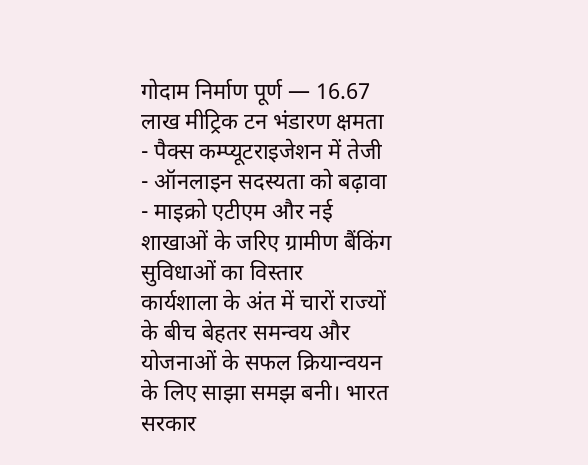गोदाम निर्माण पूर्ण — 16.67 लाख मीट्रिक टन भंडारण क्षमता
- पैक्स कम्प्यूटराइजेशन में तेजी
- ऑनलाइन सदस्यता को बढ़ावा
- माइक्रो एटीएम और नई शाखाओं के जरिए ग्रामीण बैंकिंग सुविधाओं का विस्तार
कार्यशाला के अंत में चारों राज्यों के बीच बेहतर समन्वय और योजनाओं के सफल क्रियान्वयन के लिए साझा समझ बनी। भारत सरकार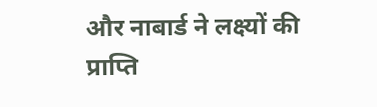और नाबार्ड ने लक्ष्यों की प्राप्ति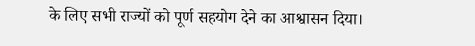के लिए सभी राज्यों को पूर्ण सहयोग देने का आश्वासन दिया।